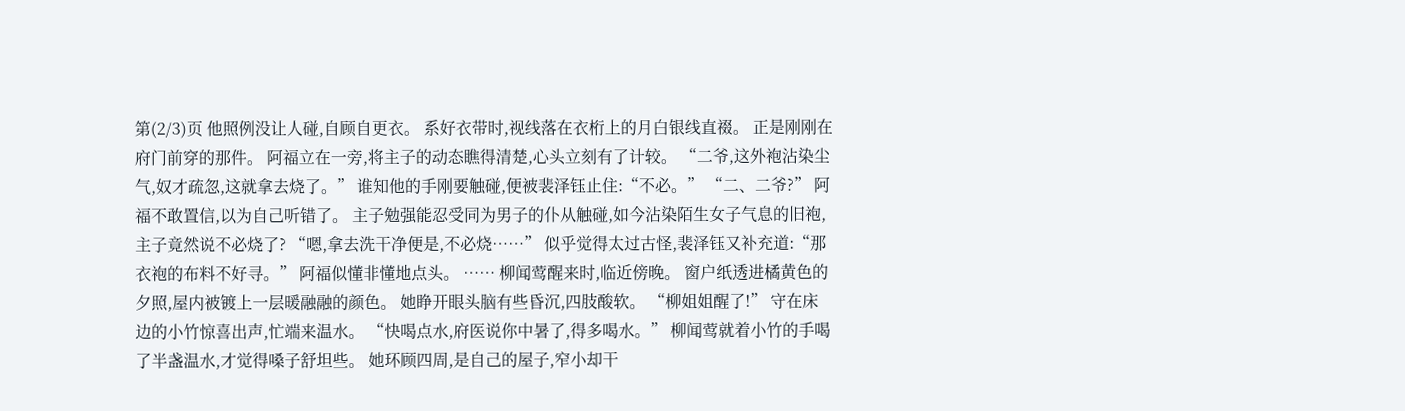第(2/3)页 他照例没让人碰,自顾自更衣。 系好衣带时,视线落在衣桁上的月白银线直䄌。 正是刚刚在府门前穿的那件。 阿福立在一旁,将主子的动态瞧得清楚,心头立刻有了计较。 “二爷,这外袍沾染尘气,奴才疏忽,这就拿去烧了。” 谁知他的手刚要触碰,便被裴泽钰止住:“不必。” “二、二爷?” 阿福不敢置信,以为自己听错了。 主子勉强能忍受同为男子的仆从触碰,如今沾染陌生女子气息的旧袍,主子竟然说不必烧了? “嗯,拿去洗干净便是,不必烧……” 似乎觉得太过古怪,裴泽钰又补充道:“那衣袍的布料不好寻。” 阿福似懂非懂地点头。 …… 柳闻莺醒来时,临近傍晚。 窗户纸透进橘黄色的夕照,屋内被镀上一层暖融融的颜色。 她睁开眼头脑有些昏沉,四肢酸软。 “柳姐姐醒了!” 守在床边的小竹惊喜出声,忙端来温水。 “快喝点水,府医说你中暑了,得多喝水。” 柳闻莺就着小竹的手喝了半盏温水,才觉得嗓子舒坦些。 她环顾四周,是自己的屋子,窄小却干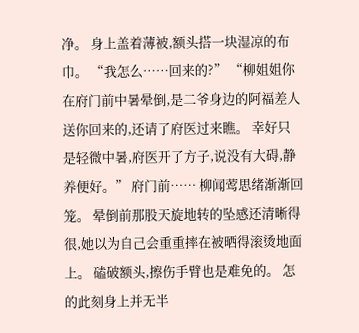净。 身上盖着薄被,额头搭一块湿凉的布巾。 “我怎么……回来的?” “柳姐姐你在府门前中暑晕倒,是二爷身边的阿福差人送你回来的,还请了府医过来瞧。 幸好只是轻微中暑,府医开了方子,说没有大碍,静养便好。” 府门前…… 柳闻莺思绪渐渐回笼。 晕倒前那股天旋地转的坠感还清晰得很,她以为自己会重重摔在被晒得滚烫地面上。 磕破额头,擦伤手臂也是难免的。 怎的此刻身上并无半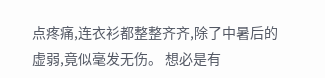点疼痛,连衣衫都整整齐齐,除了中暑后的虚弱,竟似毫发无伤。 想必是有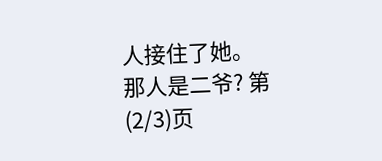人接住了她。 那人是二爷? 第(2/3)页